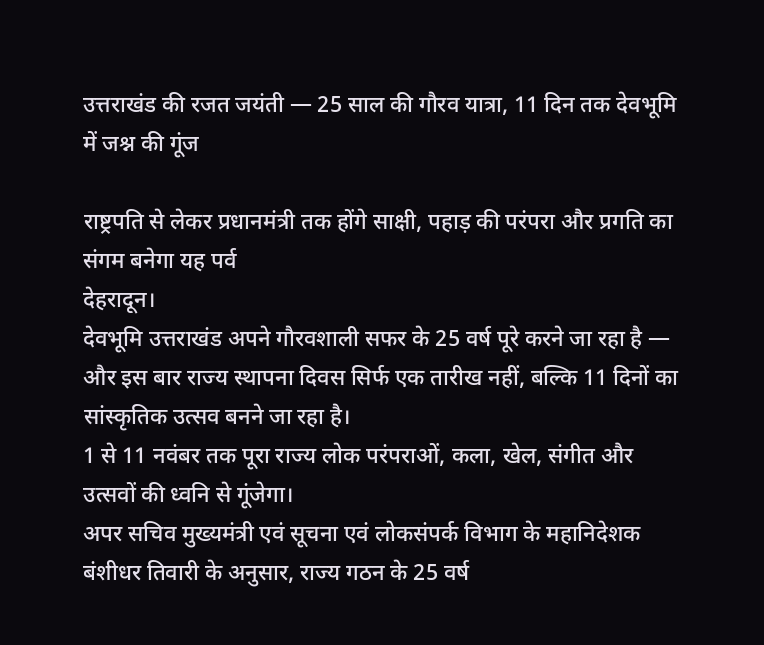उत्तराखंड की रजत जयंती — 25 साल की गौरव यात्रा, 11 दिन तक देवभूमि में जश्न की गूंज

राष्ट्रपति से लेकर प्रधानमंत्री तक होंगे साक्षी, पहाड़ की परंपरा और प्रगति का संगम बनेगा यह पर्व
देहरादून।
देवभूमि उत्तराखंड अपने गौरवशाली सफर के 25 वर्ष पूरे करने जा रहा है — और इस बार राज्य स्थापना दिवस सिर्फ एक तारीख नहीं, बल्कि 11 दिनों का सांस्कृतिक उत्सव बनने जा रहा है।
1 से 11 नवंबर तक पूरा राज्य लोक परंपराओं, कला, खेल, संगीत और उत्सवों की ध्वनि से गूंजेगा।
अपर सचिव मुख्यमंत्री एवं सूचना एवं लोकसंपर्क विभाग के महानिदेशक बंशीधर तिवारी के अनुसार, राज्य गठन के 25 वर्ष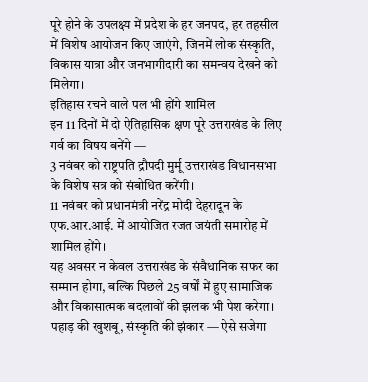पूरे होने के उपलक्ष्य में प्रदेश के हर जनपद, हर तहसील में विशेष आयोजन किए जाएंगे, जिनमें लोक संस्कृति, विकास यात्रा और जनभागीदारी का समन्वय देखने को मिलेगा।
इतिहास रचने वाले पल भी होंगे शामिल
इन 11 दिनों में दो ऐतिहासिक क्षण पूरे उत्तराखंड के लिए गर्व का विषय बनेंगे —
3 नवंबर को राष्ट्रपति द्रौपदी मुर्मू उत्तराखंड विधानसभा के विशेष सत्र को संबोधित करेंगी।
11 नवंबर को प्रधानमंत्री नरेंद्र मोदी देहरादून के एफ.आर.आई. में आयोजित रजत जयंती समारोह में शामिल होंगे।
यह अवसर न केवल उत्तराखंड के संवैधानिक सफर का सम्मान होगा, बल्कि पिछले 25 वर्षों में हुए सामाजिक और विकासात्मक बदलावों की झलक भी पेश करेगा।
पहाड़ की खुशबू, संस्कृति की झंकार — ऐसे सजेगा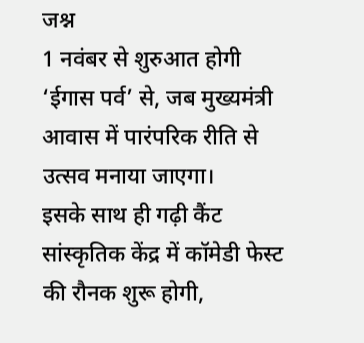जश्न
1 नवंबर से शुरुआत होगी ‘ईगास पर्व’ से, जब मुख्यमंत्री आवास में पारंपरिक रीति से उत्सव मनाया जाएगा।
इसके साथ ही गढ़ी कैंट सांस्कृतिक केंद्र में कॉमेडी फेस्ट की रौनक शुरू होगी,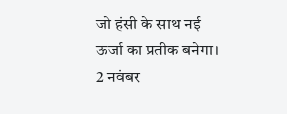जो हंसी के साथ नई ऊर्जा का प्रतीक बनेगा।
2 नवंबर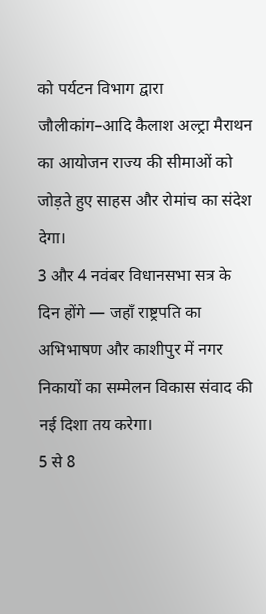को पर्यटन विभाग द्वारा जौलीकांग–आदि कैलाश अल्ट्रा मैराथन का आयोजन राज्य की सीमाओं को जोड़ते हुए साहस और रोमांच का संदेश देगा।
3 और 4 नवंबर विधानसभा सत्र के दिन होंगे — जहाँ राष्ट्रपति का अभिभाषण और काशीपुर में नगर निकायों का सम्मेलन विकास संवाद की नई दिशा तय करेगा।
5 से 8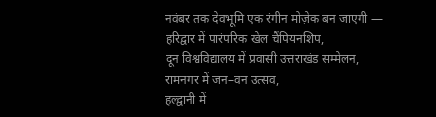नवंबर तक देवभूमि एक रंगीन मोज़ेक बन जाएगी —
हरिद्वार में पारंपरिक खेल चैंपियनशिप,
दून विश्वविद्यालय में प्रवासी उत्तराखंड सम्मेलन,
रामनगर में जन–वन उत्सव,
हल्द्वानी में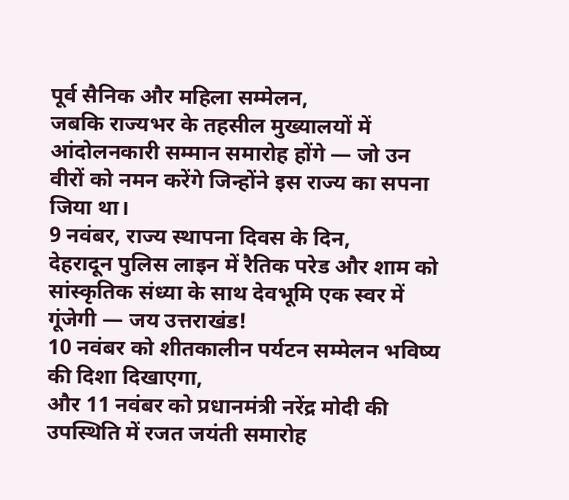पूर्व सैनिक और महिला सम्मेलन,
जबकि राज्यभर के तहसील मुख्यालयों में आंदोलनकारी सम्मान समारोह होंगे — जो उन वीरों को नमन करेंगे जिन्होंने इस राज्य का सपना जिया था।
9 नवंबर, राज्य स्थापना दिवस के दिन,
देहरादून पुलिस लाइन में रैतिक परेड और शाम को सांस्कृतिक संध्या के साथ देवभूमि एक स्वर में गूंजेगी — जय उत्तराखंड!
10 नवंबर को शीतकालीन पर्यटन सम्मेलन भविष्य की दिशा दिखाएगा,
और 11 नवंबर को प्रधानमंत्री नरेंद्र मोदी की उपस्थिति में रजत जयंती समारोह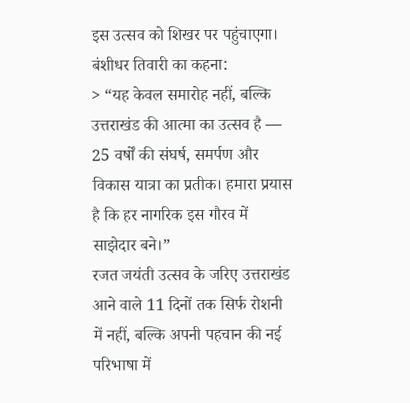इस उत्सव को शिखर पर पहुंचाएगा।
बंशीधर तिवारी का कहना:
> “यह केवल समारोह नहीं, बल्कि उत्तराखंड की आत्मा का उत्सव है — 25 वर्षों की संघर्ष, समर्पण और विकास यात्रा का प्रतीक। हमारा प्रयास है कि हर नागरिक इस गौरव में साझेदार बने।”
रजत जयंती उत्सव के जरिए उत्तराखंड आने वाले 11 दिनों तक सिर्फ रोशनी में नहीं, बल्कि अपनी पहचान की नई परिभाषा में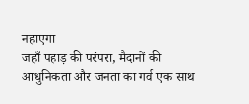नहाएगा
जहाँ पहाड़ की परंपरा, मैदानों की आधुनिकता और जनता का गर्व एक साथ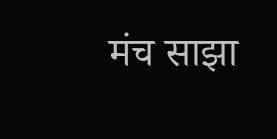मंच साझा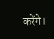करेंगे।